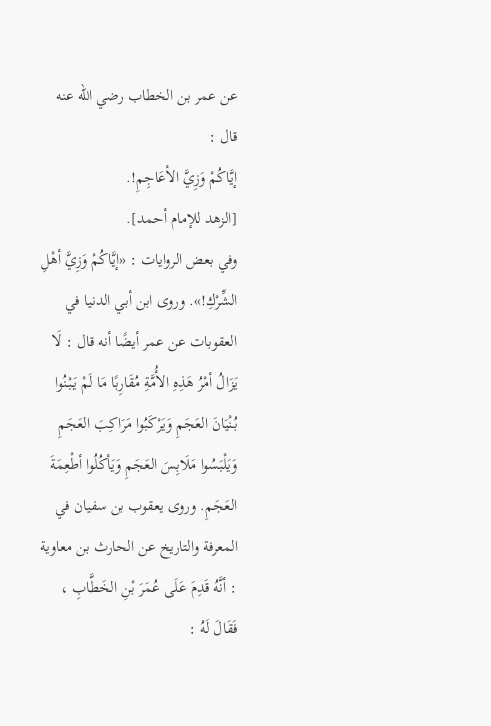عن عمر بن الخطاب رضي الله عنه قال :
إيَّاكُمْ وَزِيَّ الأعَاجِمِ!.
[الزهد للإمام أحمد].
وفي بعض الروايات : «إيَّاكُمْ وَزِيَّ أهْلِ الشِّرْكِ!». وروى ابن أبي الدنيا في العقوبات عن عمر أيضًا أنه قال : لَا يَزَالُ أمْرُ هَذِهِ الأُمَّةِ مُقَارِبًا مَا لَمْ يَبْنُوا بُنْيَانَ العَجَمِ وَيَرْكَبُوا مَرَاكِبَ العَجَمِ وَيَلْبَسُوا مَلَابِسَ العَجَمِ وَيَأكُلُوا أطْعِمَةَ العَجَمِ. وروى يعقوب بن سفيان في المعرفة والتاريخ عن الحارث بن معاوية : أنَّهُ قَدِمَ عَلَى عُمَرَ بْنِ الخَطَّابِ ، فَقَالَ لَهُ :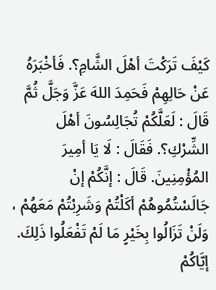كَيْفَ تَرَكْتَ أهْلَ الشَّامِ؟. فَأخْبَرَهُ عَنْ حَالِهِمْ فَحَمِدَ اللهَ عَزَّ وَجَلَّ ثُمَّ قَالَ : لَعَلَّكُمْ تُجَالِسُونَ أهْلَ الشِّرْكِ؟. فَقَالَ : لَا يَا أمِيرَ المُؤْمِنِينَ. قَالَ : إنَّكُمْ إنْ جَالَسْتُمُوهُمْ أكَلْتُمْ وَشَرِبْتُمْ مَعَهُمْ ، وَلَنْ تَزَالُوا بِخَيْرٍ مَا لَمْ تَفْعَلُوا ذَلِكَ.
إيَّاكُمْ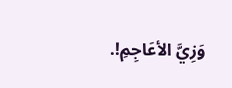وَزِيَّ الأعَاجِمِ!.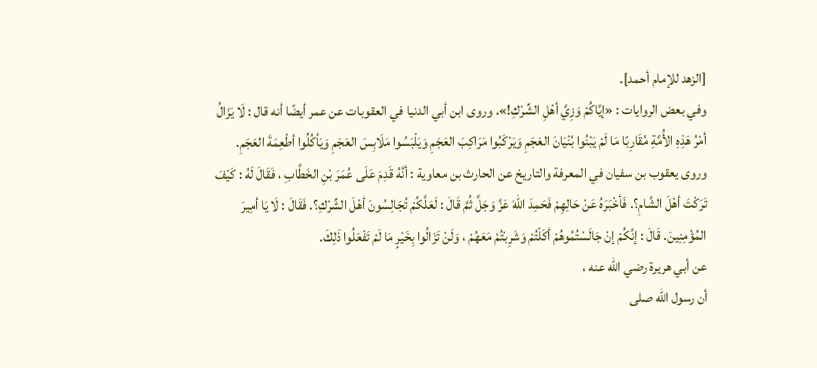[الزهد للإمام أحمد].
وفي بعض الروايات : «إيَّاكُمْ وَزِيَّ أهْلِ الشِّرْكِ!». وروى ابن أبي الدنيا في العقوبات عن عمر أيضًا أنه قال : لَا يَزَالُ أمْرُ هَذِهِ الأُمَّةِ مُقَارِبًا مَا لَمْ يَبْنُوا بُنْيَانَ العَجَمِ وَيَرْكَبُوا مَرَاكِبَ العَجَمِ وَيَلْبَسُوا مَلَابِسَ العَجَمِ وَيَأكُلُوا أطْعِمَةَ العَجَمِ. وروى يعقوب بن سفيان في المعرفة والتاريخ عن الحارث بن معاوية : أنَّهُ قَدِمَ عَلَى عُمَرَ بْنِ الخَطَّابِ ، فَقَالَ لَهُ : كَيْفَ تَرَكْتَ أهْلَ الشَّامِ؟. فَأخْبَرَهُ عَنْ حَالِهِمْ فَحَمِدَ اللهَ عَزَّ وَجَلَّ ثُمَّ قَالَ : لَعَلَّكُمْ تُجَالِسُونَ أهْلَ الشِّرْكِ؟. فَقَالَ : لَا يَا أمِيرَ المُؤْمِنِينَ. قَالَ : إنَّكُمْ إنْ جَالَسْتُمُوهُمْ أكَلْتُمْ وَشَرِبْتُمْ مَعَهُمْ ، وَلَنْ تَزَالُوا بِخَيْرٍ مَا لَمْ تَفْعَلُوا ذَلِكَ.
عن أبي هريرة رضي الله عنه ،
أن رسول الله صلى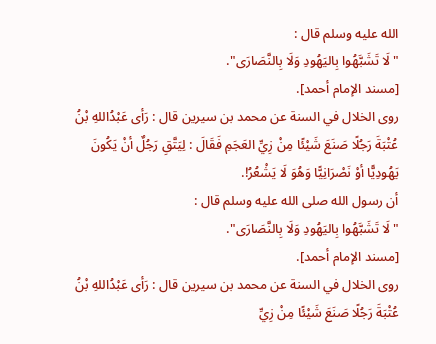الله عليه وسلم قال :
"لَا تَشَبَّهُوا بِاليَهُودِ وَلَا بِالنَّصَارَى".
[مسند الإمام أحمد].
روى الخلال في السنة عن محمد بن سيرين قال : رَأى عَبْدُاللهِ بْنُ عُتْبَةَ رَجُلًا صَنَعَ شَيْئًا مِنْ زِيِّ العَجَمِ فَقَالَ : لِيَتَّقِ رَجُلٌ أنْ يَكُونَ يَهُودِيًّا أوْ نَصْرَانِيًّا وَهُوَ لَا يَشْعُرُ!.
أن رسول الله صلى الله عليه وسلم قال :
"لَا تَشَبَّهُوا بِاليَهُودِ وَلَا بِالنَّصَارَى".
[مسند الإمام أحمد].
روى الخلال في السنة عن محمد بن سيرين قال : رَأى عَبْدُاللهِ بْنُ عُتْبَةَ رَجُلًا صَنَعَ شَيْئًا مِنْ زِيِّ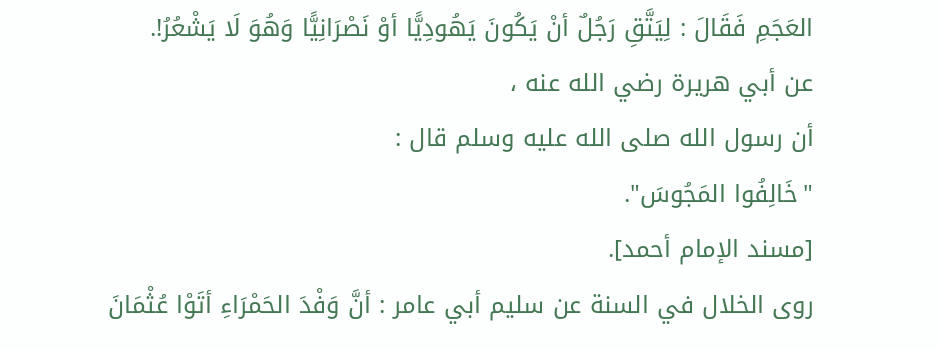العَجَمِ فَقَالَ : لِيَتَّقِ رَجُلٌ أنْ يَكُونَ يَهُودِيًّا أوْ نَصْرَانِيًّا وَهُوَ لَا يَشْعُرُ!.
عن أبي هريرة رضي الله عنه ،
أن رسول الله صلى الله عليه وسلم قال :
"خَالِفُوا المَجُوسَ".
[مسند الإمام أحمد].
روى الخلال في السنة عن سليم أبي عامر : أنَّ وَفْدَ الحَمْرَاءِ أتَوْا عُثْمَانَ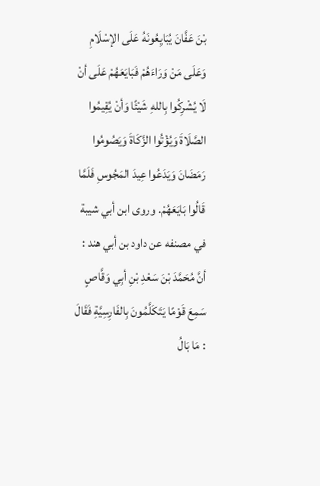بْنَ عَفَّانَ يُبَايِعُونَهُ عَلَى الإسْلَامِ وَعَلَى مَنْ وَرَاءَهُمْ فَبَايَعَهُمْ عَلَى أنْ لَا يُشْرِكُوا بِاللهِ شَيْئًا وَأنْ يُقِيمُوا الصَّلَاةَ وَيُؤْتُوا الزَّكَاةَ وَيَصُومُوا رَمَضَانَ وَيَدَعُوا عِيدَ المَجُوسِ فَلَمَّا قَالُوا بَايَعَهُمْ. وروى ابن أبي شيبة في مصنفه عن داود بن أبي هند : أنَّ مُحَمَّدَ بْنَ سَعْدِ بْنِ أبِي وَقَّاصٍ سَمِعَ قَوْمًا يَتَكَلَّمُونَ بِالفَارِسِيَّةِ فَقَالَ : مَا بَالُ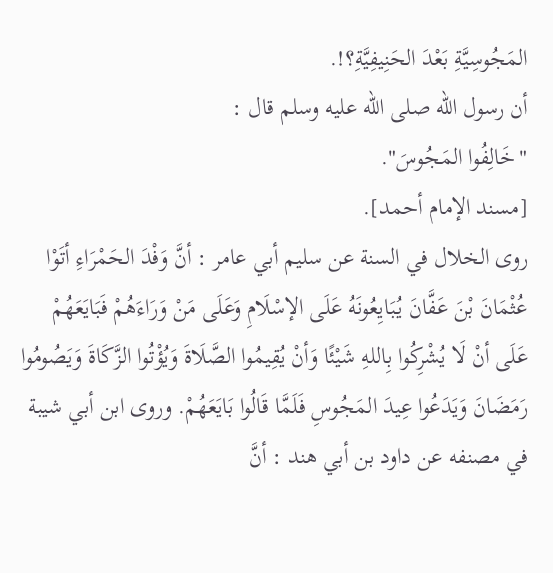المَجُوسِيَّةِ بَعْدَ الحَنِيفِيَّةِ؟!.
أن رسول الله صلى الله عليه وسلم قال :
"خَالِفُوا المَجُوسَ".
[مسند الإمام أحمد].
روى الخلال في السنة عن سليم أبي عامر : أنَّ وَفْدَ الحَمْرَاءِ أتَوْا عُثْمَانَ بْنَ عَفَّانَ يُبَايِعُونَهُ عَلَى الإسْلَامِ وَعَلَى مَنْ وَرَاءَهُمْ فَبَايَعَهُمْ عَلَى أنْ لَا يُشْرِكُوا بِاللهِ شَيْئًا وَأنْ يُقِيمُوا الصَّلَاةَ وَيُؤْتُوا الزَّكَاةَ وَيَصُومُوا رَمَضَانَ وَيَدَعُوا عِيدَ المَجُوسِ فَلَمَّا قَالُوا بَايَعَهُمْ. وروى ابن أبي شيبة في مصنفه عن داود بن أبي هند : أنَّ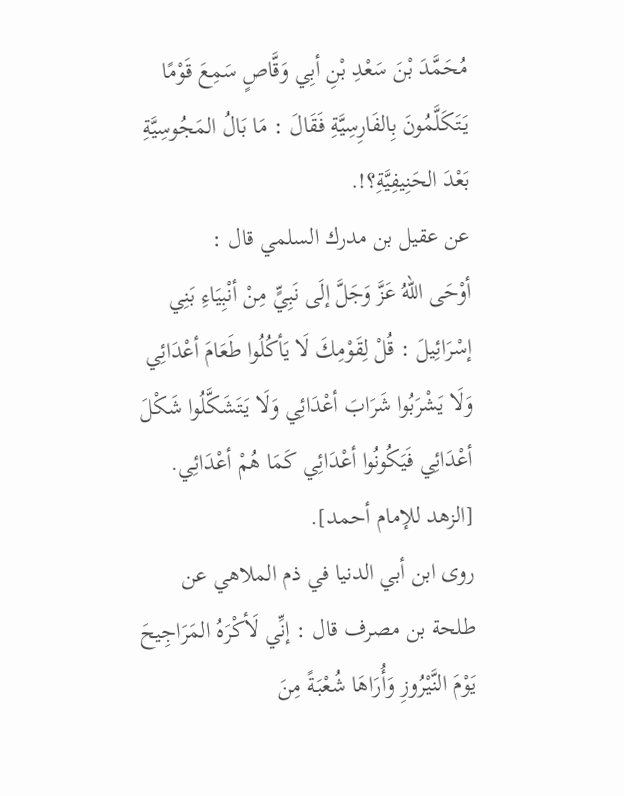مُحَمَّدَ بْنَ سَعْدِ بْنِ أبِي وَقَّاصٍ سَمِعَ قَوْمًا يَتَكَلَّمُونَ بِالفَارِسِيَّةِ فَقَالَ : مَا بَالُ المَجُوسِيَّةِ بَعْدَ الحَنِيفِيَّةِ؟!.
عن عقيل بن مدرك السلمي قال :
أوْحَى اللهُ عَزَّ وَجَلَّ إلَى نَبِيٍّ مِنْ أنْبِيَاءِ بَنِي إسْرَائِيلَ : قُلْ لِقَوْمِكَ لَا يَأكُلُوا طَعَامَ أعْدَائِي وَلَا يَشْرَبُوا شَرَابَ أعْدَائِي وَلَا يَتَشَكَّلُوا شَكْلَ أعْدَائِي فَيَكُونُوا أعْدَائِي كَمَا هُمْ أعْدَائِي.
[الزهد للإمام أحمد].
روى ابن أبي الدنيا في ذم الملاهي عن طلحة بن مصرف قال : إنِّي لَأكْرَهُ المَرَاجِيحَ يَوْمَ النَّيْرُوزِ وَأُرَاهَا شُعْبَةً مِنَ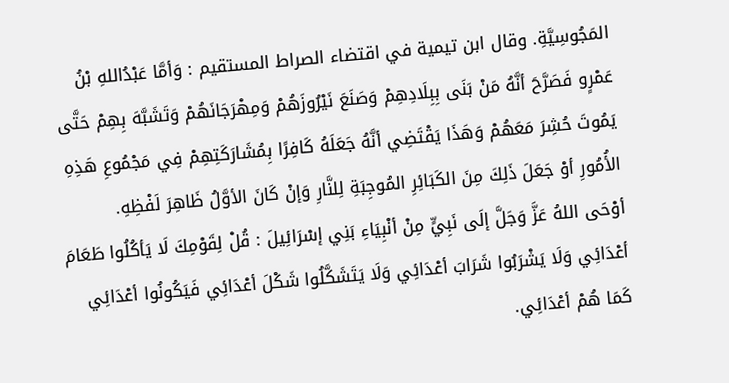المَجُوسِيَّةِ. وقال ابن تيمية في اقتضاء الصراط المستقيم : وَأمَّا عَبْدُاللهِ بْنُ عَمْرٍو فَصَرَّحَ أنَّهُ مَنْ بَنَى بِبِلَادِهِمْ وَصَنَعَ نَيْرُوزَهُمْ وَمِهْرَجَانَهُمْ وَتَشَبَّهَ بِهِمْ حَتَّى يَمُوتَ حُشِرَ مَعَهُمْ وَهَذَا يَقْتَضِي أنَّهُ جَعَلَهُ كَافِرًا بِمُشَارَكَتِهِمْ فِي مَجْمُوعِ هَذِهِ الأُمُورِ أوْ جَعَلَ ذَلِكَ مِنَ الكَبَائِرِ المُوجِبَةِ لِلنَّارِ وَإنْ كَانَ الأوَّلُ ظَاهِرَ لَفْظِهِ.
أوْحَى اللهُ عَزَّ وَجَلَّ إلَى نَبِيٍّ مِنْ أنْبِيَاءِ بَنِي إسْرَائِيلَ : قُلْ لِقَوْمِكَ لَا يَأكُلُوا طَعَامَ أعْدَائِي وَلَا يَشْرَبُوا شَرَابَ أعْدَائِي وَلَا يَتَشَكَّلُوا شَكْلَ أعْدَائِي فَيَكُونُوا أعْدَائِي كَمَا هُمْ أعْدَائِي.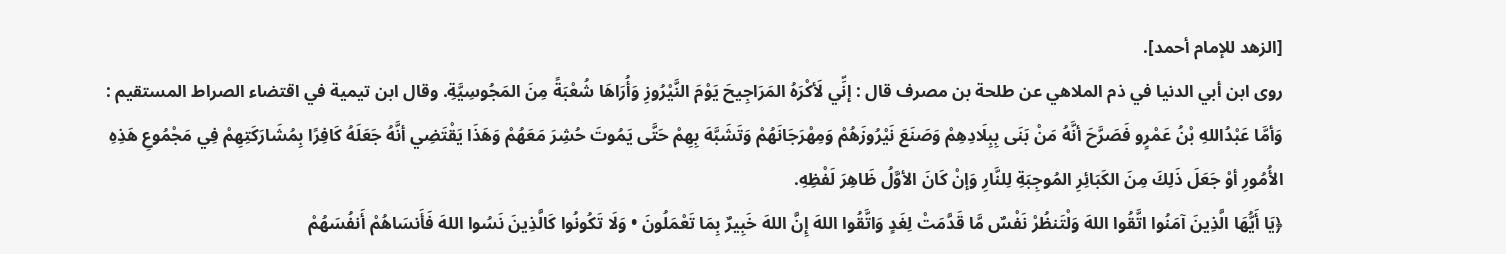[الزهد للإمام أحمد].
روى ابن أبي الدنيا في ذم الملاهي عن طلحة بن مصرف قال : إنِّي لَأكْرَهُ المَرَاجِيحَ يَوْمَ النَّيْرُوزِ وَأُرَاهَا شُعْبَةً مِنَ المَجُوسِيَّةِ. وقال ابن تيمية في اقتضاء الصراط المستقيم : وَأمَّا عَبْدُاللهِ بْنُ عَمْرٍو فَصَرَّحَ أنَّهُ مَنْ بَنَى بِبِلَادِهِمْ وَصَنَعَ نَيْرُوزَهُمْ وَمِهْرَجَانَهُمْ وَتَشَبَّهَ بِهِمْ حَتَّى يَمُوتَ حُشِرَ مَعَهُمْ وَهَذَا يَقْتَضِي أنَّهُ جَعَلَهُ كَافِرًا بِمُشَارَكَتِهِمْ فِي مَجْمُوعِ هَذِهِ الأُمُورِ أوْ جَعَلَ ذَلِكَ مِنَ الكَبَائِرِ المُوجِبَةِ لِلنَّارِ وَإنْ كَانَ الأوَّلُ ظَاهِرَ لَفْظِهِ.
﴿يَا أَيُّهَا الَّذِينَ آمَنُوا اتَّقُوا اللهَ وَلْتَنظُرْ نَفْسٌ مَّا قَدَّمَتْ لِغَدٍ وَاتَّقُوا اللهَ إِنَّ اللهَ خَبِيرٌ بِمَا تَعْمَلُونَ • وَلَا تَكُونُوا كَالَّذِينَ نَسُوا اللهَ فَأَنسَاهُمْ أَنفُسَهُمْ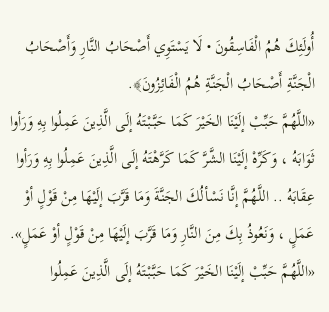أُولَئِكَ هُمُ الْفَاسِقُونَ • لَا يَسْتَوِي أَصْحَابُ النَّارِ وَأَصْحَابُ الْجَنَّةِ أَصْحَابُ الْجَنَّةِ هُمُ الْفَائِزُونَ﴾.
«اللَّهُمَّ حَبِّبْ إلَيْنَا الخَيْرَ كَمَا حَبَّبْتَهُ إلَى الَّذِينَ عَمِلُوا بِهِ وَرَأوا ثَوَابَهُ ، وَكَرِّهْ إلَيْنَا الشَّرَّ كَمَا كَرَّهْتَهُ إلَى الَّذِينَ عَمِلُوا بِهِ وَرَأوا عِقَابَهُ .. اللَّهُمَّ إنَّا نَسْألُكَ الجَنَّةَ وَمَا قَرَّبَ إلَيْهَا مِنْ قَوْلٍ أوْ عَمَلٍ ، وَنَعُوذُ بِكَ مِنَ النَّارِ وَمَا قَرَّبَ إلَيْهَا مِنْ قَوْلٍ أوْ عَمَلٍ».
«اللَّهُمَّ حَبِّبْ إلَيْنَا الخَيْرَ كَمَا حَبَّبْتَهُ إلَى الَّذِينَ عَمِلُوا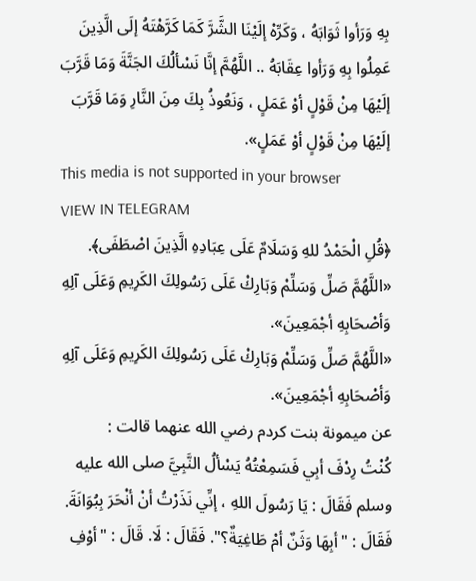بِهِ وَرَأوا ثَوَابَهُ ، وَكَرِّهْ إلَيْنَا الشَّرَّ كَمَا كَرَّهْتَهُ إلَى الَّذِينَ عَمِلُوا بِهِ وَرَأوا عِقَابَهُ .. اللَّهُمَّ إنَّا نَسْألُكَ الجَنَّةَ وَمَا قَرَّبَ إلَيْهَا مِنْ قَوْلٍ أوْ عَمَلٍ ، وَنَعُوذُ بِكَ مِنَ النَّارِ وَمَا قَرَّبَ إلَيْهَا مِنْ قَوْلٍ أوْ عَمَلٍ».
This media is not supported in your browser
VIEW IN TELEGRAM
﴿قُلِ الْحَمْدُ للهِ وَسَلَامٌ عَلَى عِبَادِهِ الَّذِينَ اصْطَفَى﴾.
«اللَّهُمَّ صَلِّ وَسَلِّمْ وَبَارِكْ عَلَى رَسُولِكَ الكَرِيمِ وَعَلَى آلِهِ وَأصْحَابِهِ أجْمَعِينَ».
«اللَّهُمَّ صَلِّ وَسَلِّمْ وَبَارِكْ عَلَى رَسُولِكَ الكَرِيمِ وَعَلَى آلِهِ وَأصْحَابِهِ أجْمَعِينَ».
عن ميمونة بنت كردم رضي الله عنهما قالت :
كُنْتُ رِدْفَ أبِي فَسَمِعْتُهُ يَسْألُ النَّبِيَّ صلى الله عليه وسلم فَقَالَ : يَا رَسُولَ اللهِ ، إنِّي نَذَرْتُ أنْ أنْحَرَ بِبُوَانَةَ. فَقَالَ : "أبِهَا وَثَنٌ أمْ طَاغِيَةٌ؟". فَقَالَ : لَا. قَالَ : "أوْفِ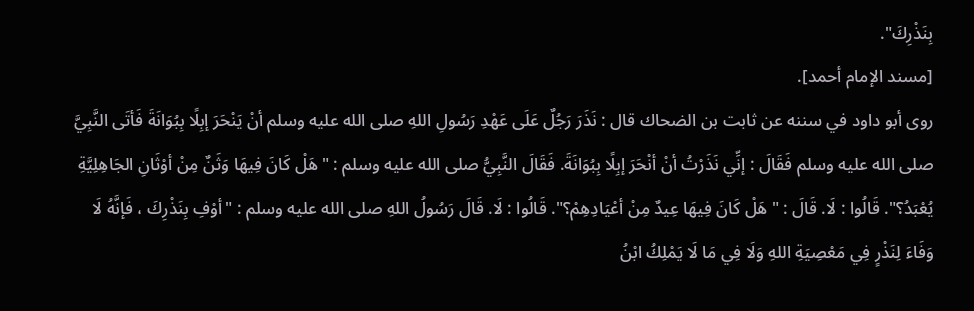بِنَذْرِكَ".
[مسند الإمام أحمد].
روى أبو داود في سننه عن ثابت بن الضحاك قال : نَذَرَ رَجُلٌ عَلَى عَهْدِ رَسُولِ اللهِ صلى الله عليه وسلم أنْ يَنْحَرَ إبِلًا بِبُوَانَةَ فَأتَى النَّبِيَّ صلى الله عليه وسلم فَقَالَ : إنِّي نَذَرْتُ أنْ أنْحَرَ إبِلًا بِبُوَانَةَ. فَقَالَ النَّبِيُّ صلى الله عليه وسلم : "هَلْ كَانَ فِيهَا وَثَنٌ مِنْ أوْثَانِ الجَاهِلِيَّةِ يُعْبَدُ؟". قَالُوا : لَا. قَالَ : "هَلْ كَانَ فِيهَا عِيدٌ مِنْ أعْيَادِهِمْ؟". قَالُوا : لَا. قَالَ رَسُولُ اللهِ صلى الله عليه وسلم : "أوْفِ بِنَذْرِكَ ، فَإنَّهُ لَا وَفَاءَ لِنَذْرٍ فِي مَعْصِيَةِ اللهِ وَلَا فِي مَا لَا يَمْلِكُ ابْنُ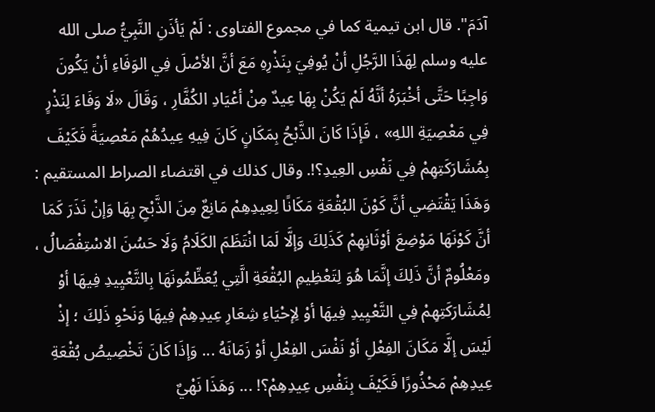آدَمَ". قال ابن تيمية كما في مجموع الفتاوى : لَمْ يَأذَنِ النَّبِيُّ صلى الله عليه وسلم لِهَذَا الرَّجُلِ أنْ يُوفِيَ بِنَذْرِهِ مَعَ أنَّ الأصْلَ فِي الوَفَاءِ أنْ يَكُونَ وَاجِبًا حَتَّى أخْبَرَهُ أنَّهُ لَمْ يَكُنْ بِهَا عِيدٌ مِنْ أعْيَادِ الكُفَّارِ ، وَقَالَ «لَا وَفَاءَ لِنَذْرٍ فِي مَعْصِيَةِ اللهِ» ، فَإذَا كَانَ الذَّبْحُ بِمَكَانٍ كَانَ فِيهِ عِيدُهُمْ مَعْصِيَةً فَكَيْفَ بِمُشَارَكَتِهِمْ فِي نَفْسِ العِيدِ؟!. وقال كذلك في اقتضاء الصراط المستقيم : وَهَذَا يَقْتَضِي أنَّ كَوْنَ البُقْعَةِ مَكَانًا لِعِيدِهِمْ مَانِعٌ مِنَ الذَّبْحِ بِهَا وَإنْ نَذَرَ كَمَا أنَّ كَوْنَهَا مَوْضِعَ أوْثَانِهِمْ كَذَلِكَ وَإلَّا لَمَا انْتَظَمَ الكَلَامُ وَلَا حَسُنَ الاسْتِفْصَالُ ، ومَعْلُومٌ أنَّ ذَلِكَ إنَّمَا هُوَ لِتَعْظِيمِ البُقْعَةِ الَّتِي يُعَظِّمُونَهَا بِالتَّعْيِيدِ فِيهَا أوْ لِمُشَارَكَتِهِمْ فِي التَّعْيِيدِ فِيهَا أوْ لِإحْيَاءِ شِعَارِ عِيدِهِمْ فِيهَا وَنَحْوِ ذَلِكَ ؛ إذْ لَيْسَ إلَّا مَكَانَ الفِعْلِ أوْ نَفْسَ الفِعْلِ أوْ زَمَانَهُ ... وَإذَا كَانَ تَخْصِيصُ بُقْعَةِ عِيدِهِمْ مَحْذُورًا فَكَيْفَ بِنَفْسِ عِيدِهِمْ؟! ... وَهَذَا نَهْيٌ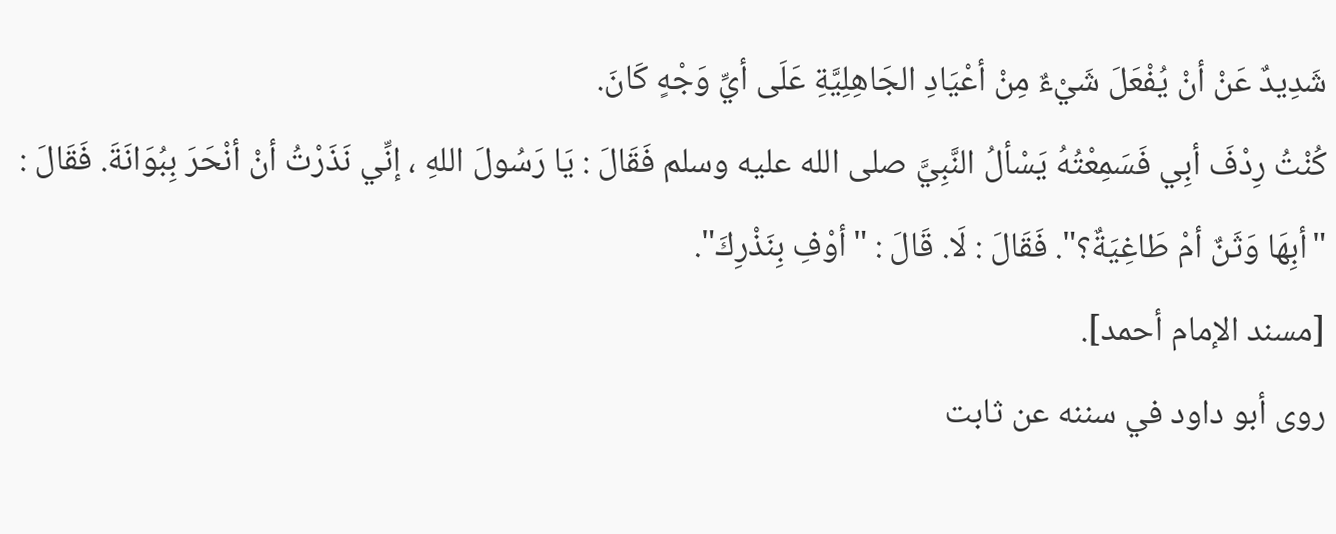شَدِيدٌ عَنْ أنْ يُفْعَلَ شَيْءٌ مِنْ أعْيَادِ الجَاهِلِيَّةِ عَلَى أيِّ وَجْهٍ كَانَ.
كُنْتُ رِدْفَ أبِي فَسَمِعْتُهُ يَسْألُ النَّبِيَّ صلى الله عليه وسلم فَقَالَ : يَا رَسُولَ اللهِ ، إنِّي نَذَرْتُ أنْ أنْحَرَ بِبُوَانَةَ. فَقَالَ : "أبِهَا وَثَنٌ أمْ طَاغِيَةٌ؟". فَقَالَ : لَا. قَالَ : "أوْفِ بِنَذْرِكَ".
[مسند الإمام أحمد].
روى أبو داود في سننه عن ثابت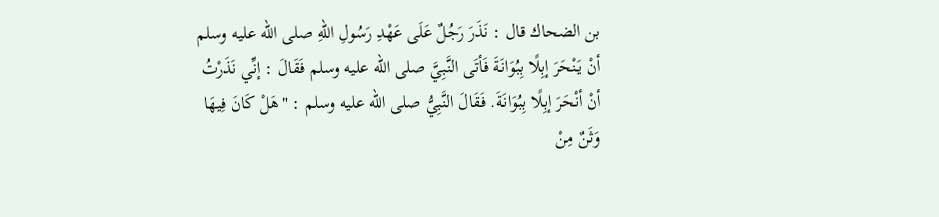بن الضحاك قال : نَذَرَ رَجُلٌ عَلَى عَهْدِ رَسُولِ اللهِ صلى الله عليه وسلم أنْ يَنْحَرَ إبِلًا بِبُوَانَةَ فَأتَى النَّبِيَّ صلى الله عليه وسلم فَقَالَ : إنِّي نَذَرْتُ أنْ أنْحَرَ إبِلًا بِبُوَانَةَ. فَقَالَ النَّبِيُّ صلى الله عليه وسلم : "هَلْ كَانَ فِيهَا وَثَنٌ مِنْ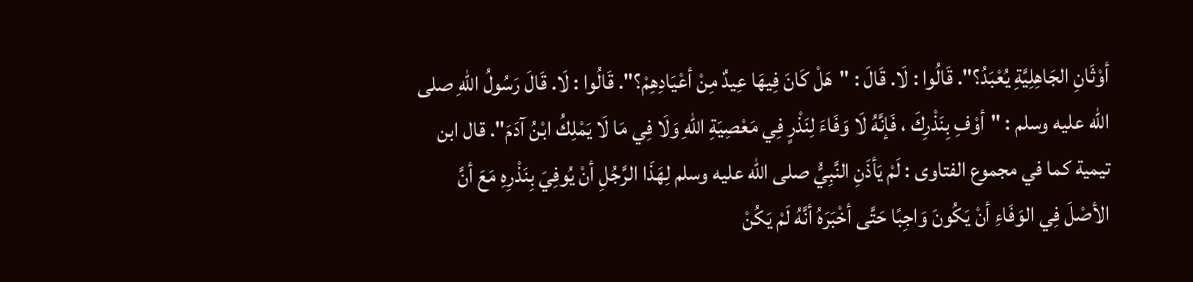أوْثَانِ الجَاهِلِيَّةِ يُعْبَدُ؟". قَالُوا : لَا. قَالَ : "هَلْ كَانَ فِيهَا عِيدٌ مِنْ أعْيَادِهِمْ؟". قَالُوا : لَا. قَالَ رَسُولُ اللهِ صلى الله عليه وسلم : "أوْفِ بِنَذْرِكَ ، فَإنَّهُ لَا وَفَاءَ لِنَذْرٍ فِي مَعْصِيَةِ اللهِ وَلَا فِي مَا لَا يَمْلِكُ ابْنُ آدَمَ". قال ابن تيمية كما في مجموع الفتاوى : لَمْ يَأذَنِ النَّبِيُّ صلى الله عليه وسلم لِهَذَا الرَّجُلِ أنْ يُوفِيَ بِنَذْرِهِ مَعَ أنَّ الأصْلَ فِي الوَفَاءِ أنْ يَكُونَ وَاجِبًا حَتَّى أخْبَرَهُ أنَّهُ لَمْ يَكُنْ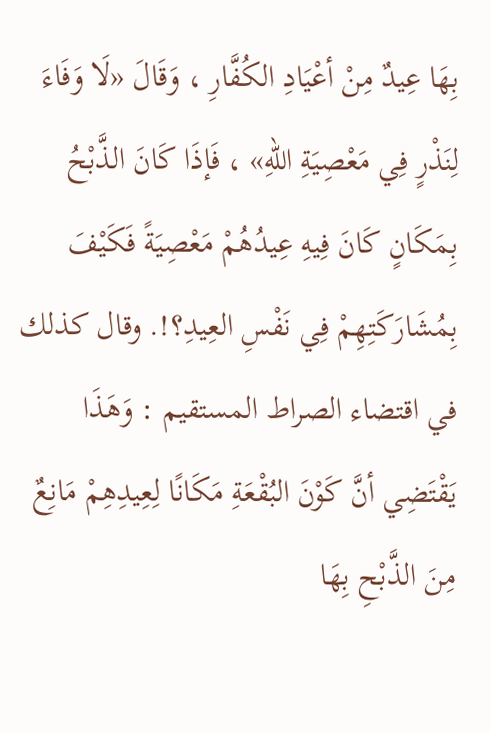بِهَا عِيدٌ مِنْ أعْيَادِ الكُفَّارِ ، وَقَالَ «لَا وَفَاءَ لِنَذْرٍ فِي مَعْصِيَةِ اللهِ» ، فَإذَا كَانَ الذَّبْحُ بِمَكَانٍ كَانَ فِيهِ عِيدُهُمْ مَعْصِيَةً فَكَيْفَ بِمُشَارَكَتِهِمْ فِي نَفْسِ العِيدِ؟!. وقال كذلك في اقتضاء الصراط المستقيم : وَهَذَا يَقْتَضِي أنَّ كَوْنَ البُقْعَةِ مَكَانًا لِعِيدِهِمْ مَانِعٌ مِنَ الذَّبْحِ بِهَا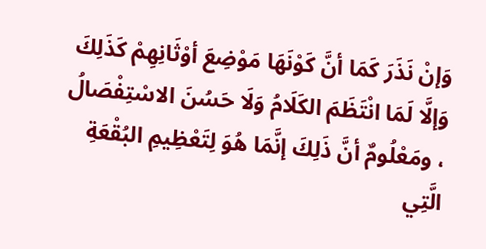وَإنْ نَذَرَ كَمَا أنَّ كَوْنَهَا مَوْضِعَ أوْثَانِهِمْ كَذَلِكَ وَإلَّا لَمَا انْتَظَمَ الكَلَامُ وَلَا حَسُنَ الاسْتِفْصَالُ ، ومَعْلُومٌ أنَّ ذَلِكَ إنَّمَا هُوَ لِتَعْظِيمِ البُقْعَةِ الَّتِي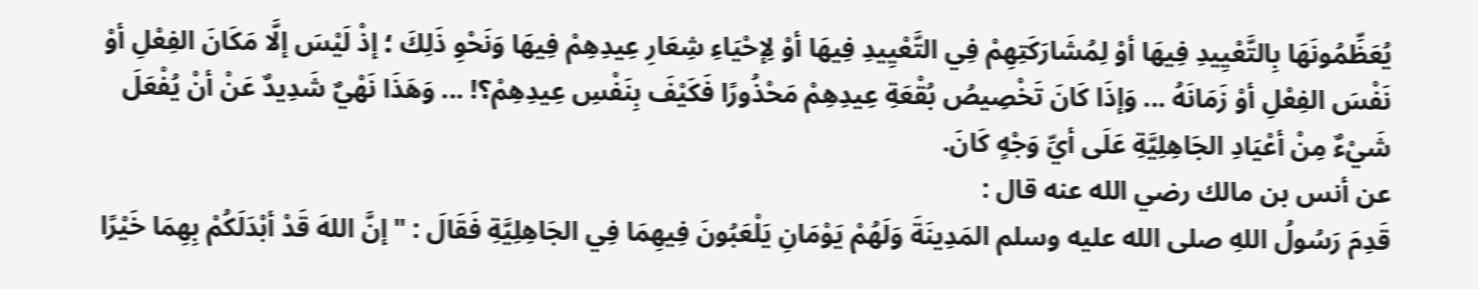يُعَظِّمُونَهَا بِالتَّعْيِيدِ فِيهَا أوْ لِمُشَارَكَتِهِمْ فِي التَّعْيِيدِ فِيهَا أوْ لِإحْيَاءِ شِعَارِ عِيدِهِمْ فِيهَا وَنَحْوِ ذَلِكَ ؛ إذْ لَيْسَ إلَّا مَكَانَ الفِعْلِ أوْ نَفْسَ الفِعْلِ أوْ زَمَانَهُ ... وَإذَا كَانَ تَخْصِيصُ بُقْعَةِ عِيدِهِمْ مَحْذُورًا فَكَيْفَ بِنَفْسِ عِيدِهِمْ؟! ... وَهَذَا نَهْيٌ شَدِيدٌ عَنْ أنْ يُفْعَلَ شَيْءٌ مِنْ أعْيَادِ الجَاهِلِيَّةِ عَلَى أيِّ وَجْهٍ كَانَ.
عن أنس بن مالك رضي الله عنه قال :
قَدِمَ رَسُولُ اللهِ صلى الله عليه وسلم المَدِينَةَ وَلَهُمْ يَوْمَانِ يَلْعَبُونَ فِيهِمَا فِي الجَاهِلِيَّةِ فَقَالَ : "إنَّ اللهَ قَدْ أبْدَلَكُمْ بِهِمَا خَيْرًا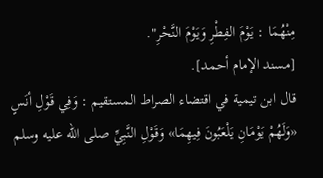مِنْهُمَا : يَوْمَ الفِطْرِ وَيَوْمَ النَّحْرِ".
[مسند الإمام أحمد].
قال ابن تيمية في اقتضاء الصراط المستقيم : وَفِي قَوْلِ أنَسٍ «وَلَهُمْ يَوْمَانِ يَلْعَبُونَ فِيهِمَا» وَقَوْلِ النَّبِيِّ صلى الله عليه وسلم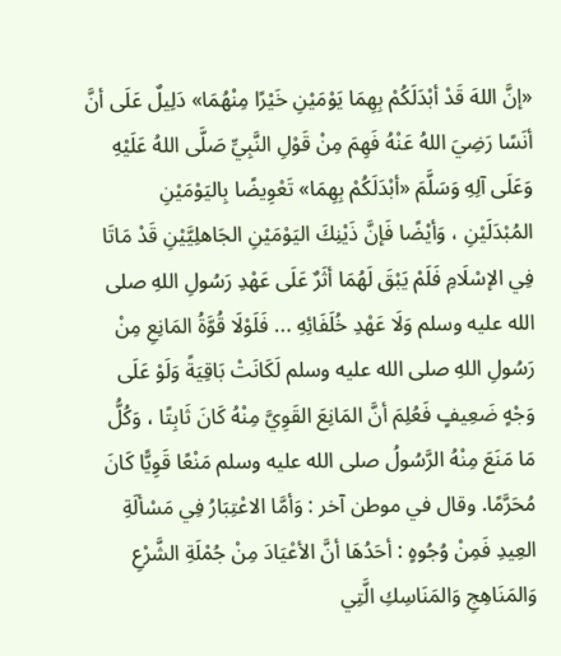«إنَّ اللهَ قَدْ أبْدَلَكُمْ بِهِمَا يَوْمَيْنِ خَيْرًا مِنْهُمَا» دَلِيلٌ عَلَى أنَّ أنَسًا رَضِيَ اللهُ عَنْهُ فَهِمَ مِنْ قَوْلِ النَّبِيِّ صَلَّى اللهُ عَلَيْهِ وَعَلَى آلِهِ وَسَلَّمَ «أبْدَلَكُمْ بِهِمَا» تَعْوِيضًا بِاليَوْمَيْنِ المُبْدَلَيْنِ ، وَأيْضًا فَإنَّ ذَيْنِكَ اليَوْمَيْنِ الجَاهلِيَّيْنِ قَدْ مَاتَا فِي الإسْلَامِ فَلَمْ يَبْقَ لَهُمَا أثَرٌ عَلَى عَهْدِ رَسُولِ اللهِ صلى الله عليه وسلم وَلَا عَهْدِ خُلَفَائِهِ ... فَلَوْلَا قُوَّةُ المَانِعِ مِنْ رَسُولِ اللهِ صلى الله عليه وسلم لَكَانَتْ بَاقِيَةً وَلَوْ عَلَى وَجْهٍ ضَعِيفٍ فَعُلِمَ أنَّ المَانِعَ القَوِيَّ مِنْهُ كَانَ ثَابِتًا ، وَكُلُّ مَا مَنَعَ مِنْهُ الرَّسُولُ صلى الله عليه وسلم مَنْعًا قَوِيًّا كَانَ مُحَرَّمًا. وقال في موطن آخر : وَأمَّا الاعْتِبَارُ فِي مَسْألَةِ العِيدِ فَمِنْ وُجُوهٍ : أحَدُهَا أنَّ الأعْيَادَ مِنْ جُمْلَةِ الشَّرْعِ وَالمَنَاهِجِ وَالمَنَاسِكِ الَّتِي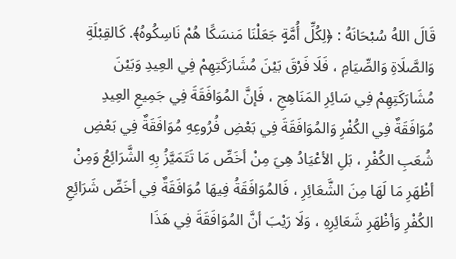قَالَ اللهُ سُبْحَانَهُ : ﴿لِكُلِّ أُمَّةٍ جَعَلْنَا مَنسَكًا هُمْ نَاسِكُوهُ﴾. كَالقِبْلَةِ وَالصَّلَاةِ وَالصِّيَامِ ، فَلَا فَرْقَ بَيْنَ مُشَارَكَتِهِمْ فِي العِيدِ وَبَيْنَ مُشَارَكَتِهِمْ فِي سَائِرِ المَنَاهِجِ ، فَإنَّ المُوَافَقَةَ فِي جَمِيعِ العِيدِ مُوَافَقَةٌ فِي الكُفْرِ وَالمُوَافَقَةَ فِي بَعْضِ فُرُوعِهِ مُوَافَقَةٌ فِي بَعْضِ شُعَبِ الكُفْرِ ، بَلِ الأعْيَادُ هِيَ مِنْ أخَصِّ مَا تَتَمَيَّزُ بِهِ الشَّرَائِعُ وَمِنْ أظْهَرِ مَا لَهَا مِنَ الشَّعَائِرِ ، فَالمُوَافَقَةُ فِيهَا مُوَافَقَةٌ فِي أخَصِّ شَرَائِعِ الكُفْرِ وَأظْهَرِ شَعَائِرِهِ ، وَلَا رَيْبَ أنَّ المُوَافَقَةَ فِي هَذَا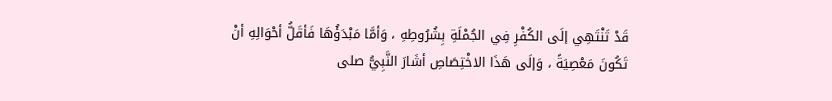قَدْ تَنْتَهِي إلَى الكُفْرِ فِي الجُمْلَةِ بِشُرُوطِهِ ، وَأمَّا مَبْدَؤُهَا فَأقَلُّ أحْوَالِهِ أنْ تَكُونَ مَعْصِيَةً ، وَإلَى هَذَا الاخْتِصَاصِ أشَارَ النَّبِيُّ صلى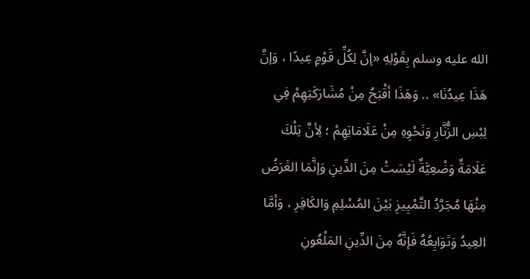الله عليه وسلم بِقَوْلِهِ «إنَّ لِكُلِّ قَوْمٍ عِيدًا ، وَإنَّ هَذَا عِيدُنَا» .. وَهَذَا أقْبَحُ مِنْ مُشَارَكَتِهِمْ فِي لِبْسِ الزُّنَّارِ وَنَحْوِهِ مِنْ عَلَامَاتِهِمْ ؛ لِأنَّ تِلْكَ عَلَامَةٌ وَضْعِيَّةٌ لَيْسَتْ مِنَ الدِّينِ وَإنَّمَا الغَرَضُ مِنْهَا مُجَرَّدُ التَّمْيِيزِ بَيْنَ المُسْلِمِ وَالكَافِرِ ، وَأمَّا العِيدُ وَتَوَابِعُهُ فَإنَّهُ مِنَ الدِّينِ المَلْعُونِ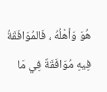هُوَ وَأهْلُهُ ، فَالمُوَافَقَةُ فِيهِ مُوَافَقَةٌ فِي مَا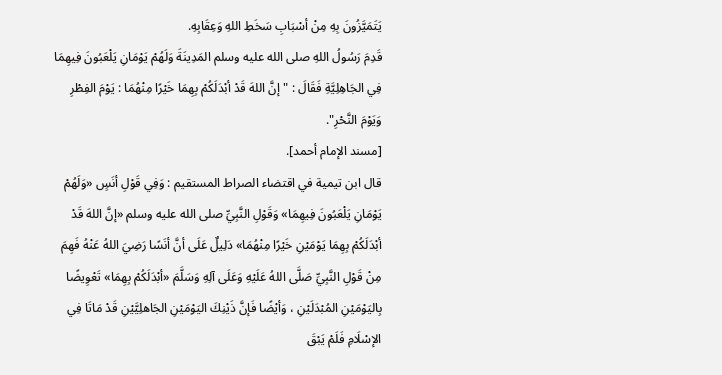يَتَمَيَّزُونَ بِهِ مِنْ أسْبَابِ سَخَطِ اللهِ وَعِقَابِهِ.
قَدِمَ رَسُولُ اللهِ صلى الله عليه وسلم المَدِينَةَ وَلَهُمْ يَوْمَانِ يَلْعَبُونَ فِيهِمَا فِي الجَاهِلِيَّةِ فَقَالَ : "إنَّ اللهَ قَدْ أبْدَلَكُمْ بِهِمَا خَيْرًا مِنْهُمَا : يَوْمَ الفِطْرِ وَيَوْمَ النَّحْرِ".
[مسند الإمام أحمد].
قال ابن تيمية في اقتضاء الصراط المستقيم : وَفِي قَوْلِ أنَسٍ «وَلَهُمْ يَوْمَانِ يَلْعَبُونَ فِيهِمَا» وَقَوْلِ النَّبِيِّ صلى الله عليه وسلم «إنَّ اللهَ قَدْ أبْدَلَكُمْ بِهِمَا يَوْمَيْنِ خَيْرًا مِنْهُمَا» دَلِيلٌ عَلَى أنَّ أنَسًا رَضِيَ اللهُ عَنْهُ فَهِمَ مِنْ قَوْلِ النَّبِيِّ صَلَّى اللهُ عَلَيْهِ وَعَلَى آلِهِ وَسَلَّمَ «أبْدَلَكُمْ بِهِمَا» تَعْوِيضًا بِاليَوْمَيْنِ المُبْدَلَيْنِ ، وَأيْضًا فَإنَّ ذَيْنِكَ اليَوْمَيْنِ الجَاهلِيَّيْنِ قَدْ مَاتَا فِي الإسْلَامِ فَلَمْ يَبْقَ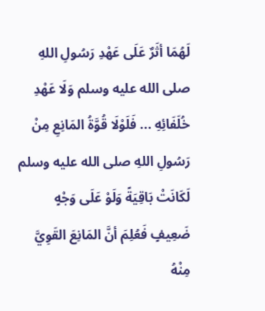لَهُمَا أثَرٌ عَلَى عَهْدِ رَسُولِ اللهِ صلى الله عليه وسلم وَلَا عَهْدِ خُلَفَائِهِ ... فَلَوْلَا قُوَّةُ المَانِعِ مِنْ رَسُولِ اللهِ صلى الله عليه وسلم لَكَانَتْ بَاقِيَةً وَلَوْ عَلَى وَجْهٍ ضَعِيفٍ فَعُلِمَ أنَّ المَانِعَ القَوِيَّ مِنْهُ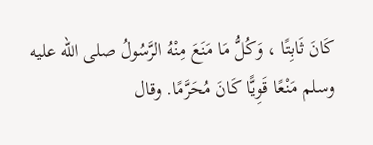كَانَ ثَابِتًا ، وَكُلُّ مَا مَنَعَ مِنْهُ الرَّسُولُ صلى الله عليه وسلم مَنْعًا قَوِيًّا كَانَ مُحَرَّمًا. وقال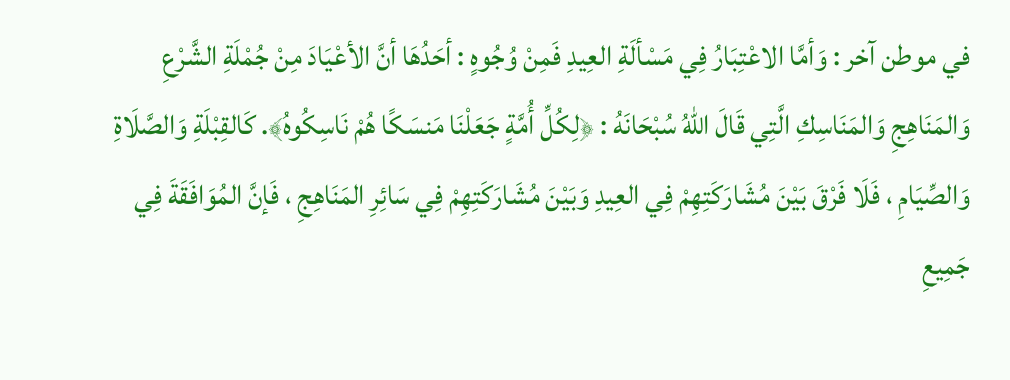في موطن آخر : وَأمَّا الاعْتِبَارُ فِي مَسْألَةِ العِيدِ فَمِنْ وُجُوهٍ : أحَدُهَا أنَّ الأعْيَادَ مِنْ جُمْلَةِ الشَّرْعِ وَالمَنَاهِجِ وَالمَنَاسِكِ الَّتِي قَالَ اللهُ سُبْحَانَهُ : ﴿لِكُلِّ أُمَّةٍ جَعَلْنَا مَنسَكًا هُمْ نَاسِكُوهُ﴾. كَالقِبْلَةِ وَالصَّلَاةِ وَالصِّيَامِ ، فَلَا فَرْقَ بَيْنَ مُشَارَكَتِهِمْ فِي العِيدِ وَبَيْنَ مُشَارَكَتِهِمْ فِي سَائِرِ المَنَاهِجِ ، فَإنَّ المُوَافَقَةَ فِي جَمِيعِ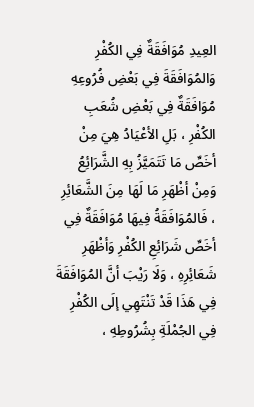العِيدِ مُوَافَقَةٌ فِي الكُفْرِ وَالمُوَافَقَةَ فِي بَعْضِ فُرُوعِهِ مُوَافَقَةٌ فِي بَعْضِ شُعَبِ الكُفْرِ ، بَلِ الأعْيَادُ هِيَ مِنْ أخَصِّ مَا تَتَمَيَّزُ بِهِ الشَّرَائِعُ وَمِنْ أظْهَرِ مَا لَهَا مِنَ الشَّعَائِرِ ، فَالمُوَافَقَةُ فِيهَا مُوَافَقَةٌ فِي أخَصِّ شَرَائِعِ الكُفْرِ وَأظْهَرِ شَعَائِرِهِ ، وَلَا رَيْبَ أنَّ المُوَافَقَةَ فِي هَذَا قَدْ تَنْتَهِي إلَى الكُفْرِ فِي الجُمْلَةِ بِشُرُوطِهِ ،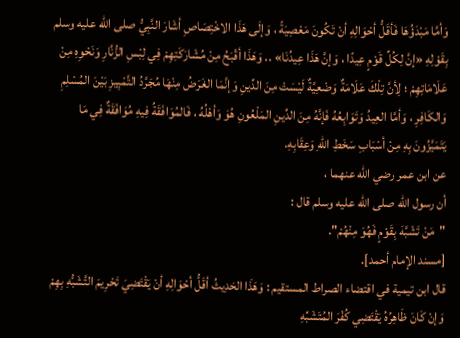وَأمَّا مَبْدَؤُهَا فَأقَلُّ أحْوَالِهِ أنْ تَكُونَ مَعْصِيَةً ، وَإلَى هَذَا الاخْتِصَاصِ أشَارَ النَّبِيُّ صلى الله عليه وسلم بِقَوْلِهِ «إنَّ لِكُلِّ قَوْمٍ عِيدًا ، وَإنَّ هَذَا عِيدُنَا» .. وَهَذَا أقْبَحُ مِنْ مُشَارَكَتِهِمْ فِي لِبْسِ الزُّنَّارِ وَنَحْوِهِ مِنْ عَلَامَاتِهِمْ ؛ لِأنَّ تِلْكَ عَلَامَةٌ وَضْعِيَّةٌ لَيْسَتْ مِنَ الدِّينِ وَإنَّمَا الغَرَضُ مِنْهَا مُجَرَّدُ التَّمْيِيزِ بَيْنَ المُسْلِمِ وَالكَافِرِ ، وَأمَّا العِيدُ وَتَوَابِعُهُ فَإنَّهُ مِنَ الدِّينِ المَلْعُونِ هُوَ وَأهْلُهُ ، فَالمُوَافَقَةُ فِيهِ مُوَافَقَةٌ فِي مَا يَتَمَيَّزُونَ بِهِ مِنْ أسْبَابِ سَخَطِ اللهِ وَعِقَابِهِ.
عن ابن عمر رضي الله عنهما ،
أن رسول الله صلى الله عليه وسلم قال :
"مَنْ تَشَبَّهَ بِقَوْمٍ فَهُوَ مِنْهُمْ".
[مسند الإمام أحمد].
قال ابن تيمية في اقتضاء الصراط المستقيم : وَهَذَا الحَدِيثُ أقَلُّ أحْوَالِهِ أنْ يَقْتَضِيَ تَحْرِيمَ التَّشَبُّهِ بِهِمْ وَإنْ كَانَ ظَاهِرُهُ يَقْتَضِي كُفْرَ المُتَشَبِّهِ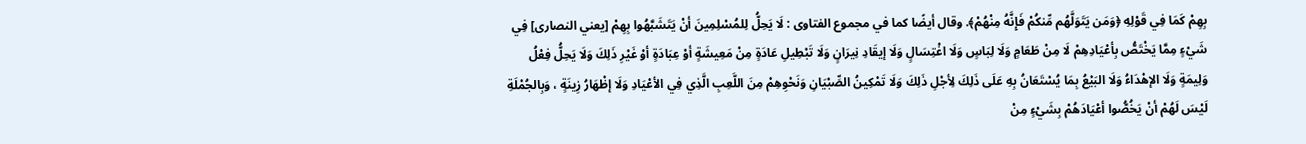بِهِمْ كَمَا فِي قَوْلِهِ ﴿وَمَن يَتَوَلَّهُم مِّنكُمْ فَإِنَّهُ مِنْهُمْ﴾. وقال أيضًا كما في مجموع الفتاوى : لَا يَحِلُّ لِلمُسْلِمِينَ أنْ يَتَشَبَّهُوا بِهِمْ [يعني النصارى] فِي شَيْءٍ مِمَّا يَخْتَصُّ بِأعْيَادِهِمْ لَا مِنْ طَعَامٍ وَلَا لِبَاسٍ وَلَا اغْتِسَالٍ وَلَا إيقَادِ نِيرَانٍ وَلَا تَبْطِيلِ عَادَةٍ مِنْ مَعِيشَةٍ أوْ عِبَادَةٍ أوْ غَيْرِ ذَلِكَ وَلَا يَحِلُّ فِعْلُ وَلِيمَةٍ وَلَا الإهْدَاءُ وَلَا البَيْعُ بِمَا يُسْتَعَانُ بِهِ عَلَى ذَلِكَ لِأجْلِ ذَلِكَ وَلَا تَمْكِينُ الصِّبْيَانِ وَنَحْوِهِمْ مِنَ اللَّعِبِ الَّذِي فِي الأعْيَادِ وَلَا إظْهَارُ زِينَةٍ ، وَبِالجُمْلَةِ لَيْسَ لَهُمْ أنْ يَخُصُّوا أعْيَادَهُمْ بِشَيْءٍ مِنْ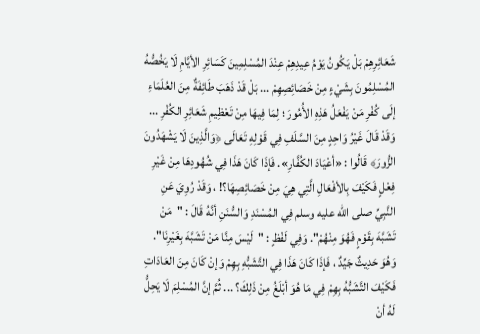شَعَائِرِهِمْ بَلْ يَكُونُ يَوْمُ عِيدِهِمْ عِنْدَ المُسْلِمِينَ كَسَائِرِ الأيَّامِ لَا يَخُصُّهُ المُسْلِمُونَ بِشَيْءٍ مِنْ خَصَائِصِهِمْ ... بَلْ قَدْ ذَهَبَ طَائِفَةٌ مِنَ العُلَمَاءِ إلَى كُفْرِ مَنْ يَفْعَلُ هَذِهِ الأُمُورَ ؛ لِمَا فِيهَا مِنْ تَعْظِيمِ شَعَائِرِ الكُفْرِ ... وَقَدْ قَالَ غَيْرُ وَاحِدٍ مِنَ السَّلَفِ فِي قَوْلِهِ تَعَالَى ﴿وَالَّذِينَ لَا يَشْهَدُونَ الزُّورَ﴾ قَالُوا : «أعْيَادَ الكُفَّارِ». فَإذَا كَانَ هَذَا فِي شُهُودِهَا مِنْ غَيْرِ فِعْلٍ فَكَيْفَ بِالأفْعَالِ الَّتِي هِيَ مِنْ خَصَائِصِهَا؟! ، وَقَدْ رُوِيَ عَنِ النَّبِيِّ صلى الله عليه وسلم فِي المُسْنَدِ وَالسُّنَنِ أنَّهُ قَالَ : "مَنْ تَشَبَّهَ بِقَوْمٍ فَهُوَ مِنْهُمْ". وَفِي لَفْظٍ : "لَيْسَ مِنَّا مَنْ تَشَبَّهَ بِغَيْرِنَا". وَهُوَ حَدِيثٌ جَيِّدٌ ، فَإذَا كَانَ هَذَا فِي التَّشَبُّهِ بِهِمْ وَإنْ كَانَ مِنَ العَادَاتِ فَكَيْفَ التَّشَبُّهُ بِهِمْ فِي مَا هُوَ أبْلَغُ مِنْ ذَلِكَ؟ ... ثُمَّ إنَّ المُسْلِمَ لَا يَحِلُّ لَهُ أنْ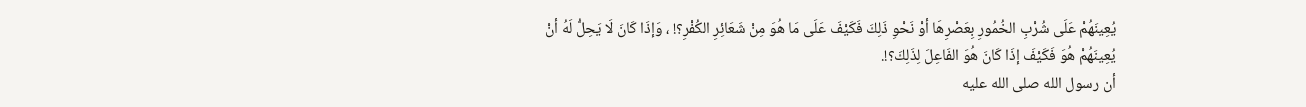يُعِينَهُمْ عَلَى شُرْبِ الخُمُورِ بِعَصْرِهَا أوْ نَحْوِ ذَلِكَ فَكَيْفَ عَلَى مَا هُوَ مِنْ شَعَائِرِ الكُفْرِ؟! ، وَإذَا كَانَ لَا يَحِلُّ لَهُ أنْ يُعِينَهُمْ هُوَ فَكَيْفَ إذَا كَانَ هُوَ الفَاعِلَ لِذَلِكَ؟!.
أن رسول الله صلى الله عليه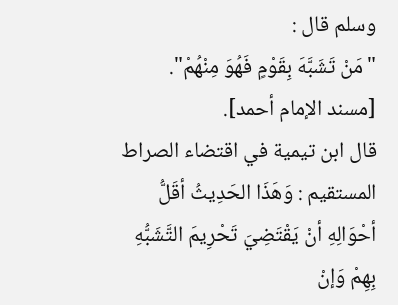وسلم قال :
"مَنْ تَشَبَّهَ بِقَوْمٍ فَهُوَ مِنْهُمْ".
[مسند الإمام أحمد].
قال ابن تيمية في اقتضاء الصراط المستقيم : وَهَذَا الحَدِيثُ أقَلُّ أحْوَالِهِ أنْ يَقْتَضِيَ تَحْرِيمَ التَّشَبُّهِ بِهِمْ وَإنْ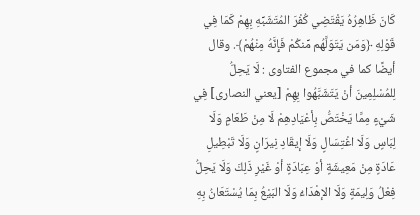كَانَ ظَاهِرُهُ يَقْتَضِي كُفْرَ المُتَشَبِّهِ بِهِمْ كَمَا فِي قَوْلِهِ ﴿وَمَن يَتَوَلَّهُم مِّنكُمْ فَإِنَّهُ مِنْهُمْ﴾. وقال أيضًا كما في مجموع الفتاوى : لَا يَحِلُّ لِلمُسْلِمِينَ أنْ يَتَشَبَّهُوا بِهِمْ [يعني النصارى] فِي شَيْءٍ مِمَّا يَخْتَصُّ بِأعْيَادِهِمْ لَا مِنْ طَعَامٍ وَلَا لِبَاسٍ وَلَا اغْتِسَالٍ وَلَا إيقَادِ نِيرَانٍ وَلَا تَبْطِيلِ عَادَةٍ مِنْ مَعِيشَةٍ أوْ عِبَادَةٍ أوْ غَيْرِ ذَلِكَ وَلَا يَحِلُّ فِعْلُ وَلِيمَةٍ وَلَا الإهْدَاءُ وَلَا البَيْعُ بِمَا يُسْتَعَانُ بِهِ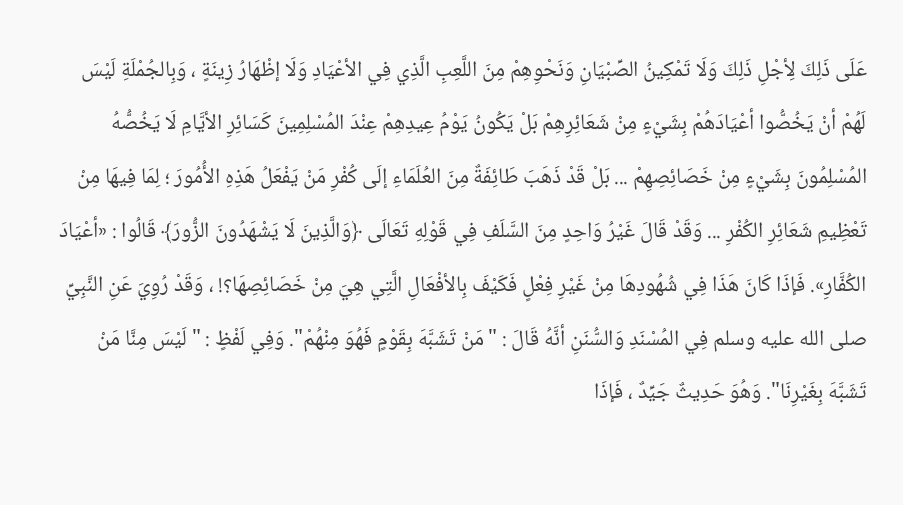عَلَى ذَلِكَ لِأجْلِ ذَلِكَ وَلَا تَمْكِينُ الصِّبْيَانِ وَنَحْوِهِمْ مِنَ اللَّعِبِ الَّذِي فِي الأعْيَادِ وَلَا إظْهَارُ زِينَةٍ ، وَبِالجُمْلَةِ لَيْسَ لَهُمْ أنْ يَخُصُّوا أعْيَادَهُمْ بِشَيْءٍ مِنْ شَعَائِرِهِمْ بَلْ يَكُونُ يَوْمُ عِيدِهِمْ عِنْدَ المُسْلِمِينَ كَسَائِرِ الأيَّامِ لَا يَخُصُّهُ المُسْلِمُونَ بِشَيْءٍ مِنْ خَصَائِصِهِمْ ... بَلْ قَدْ ذَهَبَ طَائِفَةٌ مِنَ العُلَمَاءِ إلَى كُفْرِ مَنْ يَفْعَلُ هَذِهِ الأُمُورَ ؛ لِمَا فِيهَا مِنْ تَعْظِيمِ شَعَائِرِ الكُفْرِ ... وَقَدْ قَالَ غَيْرُ وَاحِدٍ مِنَ السَّلَفِ فِي قَوْلِهِ تَعَالَى ﴿وَالَّذِينَ لَا يَشْهَدُونَ الزُّورَ﴾ قَالُوا : «أعْيَادَ الكُفَّارِ». فَإذَا كَانَ هَذَا فِي شُهُودِهَا مِنْ غَيْرِ فِعْلٍ فَكَيْفَ بِالأفْعَالِ الَّتِي هِيَ مِنْ خَصَائِصِهَا؟! ، وَقَدْ رُوِيَ عَنِ النَّبِيِّ صلى الله عليه وسلم فِي المُسْنَدِ وَالسُّنَنِ أنَّهُ قَالَ : "مَنْ تَشَبَّهَ بِقَوْمٍ فَهُوَ مِنْهُمْ". وَفِي لَفْظٍ : "لَيْسَ مِنَّا مَنْ تَشَبَّهَ بِغَيْرِنَا". وَهُوَ حَدِيثٌ جَيِّدٌ ، فَإذَا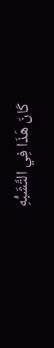كَانَ هَذَا فِي التَّشَبُّهِ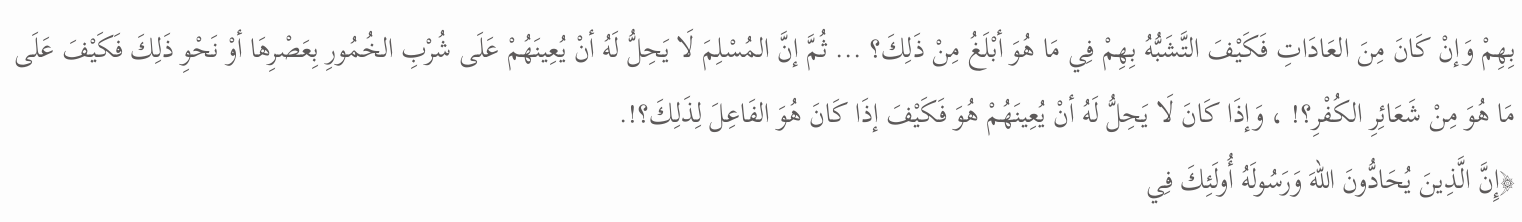بِهِمْ وَإنْ كَانَ مِنَ العَادَاتِ فَكَيْفَ التَّشَبُّهُ بِهِمْ فِي مَا هُوَ أبْلَغُ مِنْ ذَلِكَ؟ ... ثُمَّ إنَّ المُسْلِمَ لَا يَحِلُّ لَهُ أنْ يُعِينَهُمْ عَلَى شُرْبِ الخُمُورِ بِعَصْرِهَا أوْ نَحْوِ ذَلِكَ فَكَيْفَ عَلَى مَا هُوَ مِنْ شَعَائِرِ الكُفْرِ؟! ، وَإذَا كَانَ لَا يَحِلُّ لَهُ أنْ يُعِينَهُمْ هُوَ فَكَيْفَ إذَا كَانَ هُوَ الفَاعِلَ لِذَلِكَ؟!.
﴿إِنَّ الَّذِينَ يُحَادُّونَ اللهَ وَرَسُولَهُ أُولَئِكَ فِي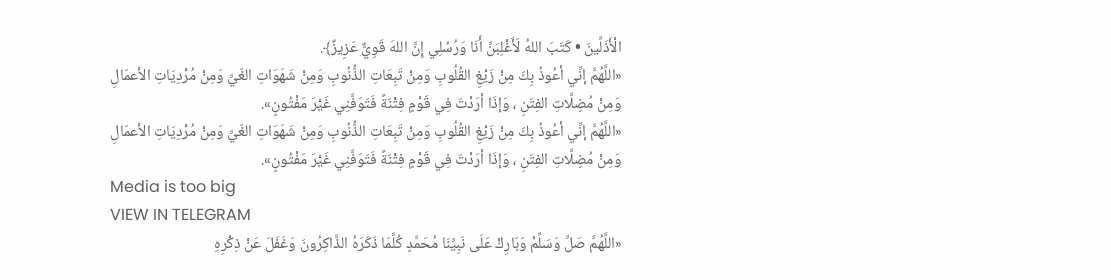الْأَذَلِّينَ • كَتَبَ اللهُ لَأَغْلِبَنَّ أَنَا وَرُسُلِي إِنَّ اللهَ قَوِيٌّ عَزِيزٌ﴾.
«اللَّهُمَّ إنِّي أعُوذُ بِكَ مِنْ زَيْغِ القُلُوبِ وَمِنْ تَبِعَاتِ الذُّنُوبِ وَمِنْ شَهَوَاتِ الغَيِّ وَمِنْ مُرْدِيَاتِ الأعمَالِ وَمِنْ مُضِلَّاتِ الفِتَنِ ، وَإذَا أرَدْتَ فِي قَوْمٍ فِتْنَةً فَتَوَفَّنِي غَيْرَ مَفْتُونٍ».
«اللَّهُمَّ إنِّي أعُوذُ بِكَ مِنْ زَيْغِ القُلُوبِ وَمِنْ تَبِعَاتِ الذُّنُوبِ وَمِنْ شَهَوَاتِ الغَيِّ وَمِنْ مُرْدِيَاتِ الأعمَالِ وَمِنْ مُضِلَّاتِ الفِتَنِ ، وَإذَا أرَدْتَ فِي قَوْمٍ فِتْنَةً فَتَوَفَّنِي غَيْرَ مَفْتُونٍ».
Media is too big
VIEW IN TELEGRAM
«اللَّهُمَّ صَلِّ وَسَلِّمْ وَبَارِكْ عَلَى نَبِيِّنَا مُحَمَّدٍ كُلَّمَا ذَكَرَهُ الذَّاكِرُونَ وَغَفَلَ عَنْ ذِكْرِهِ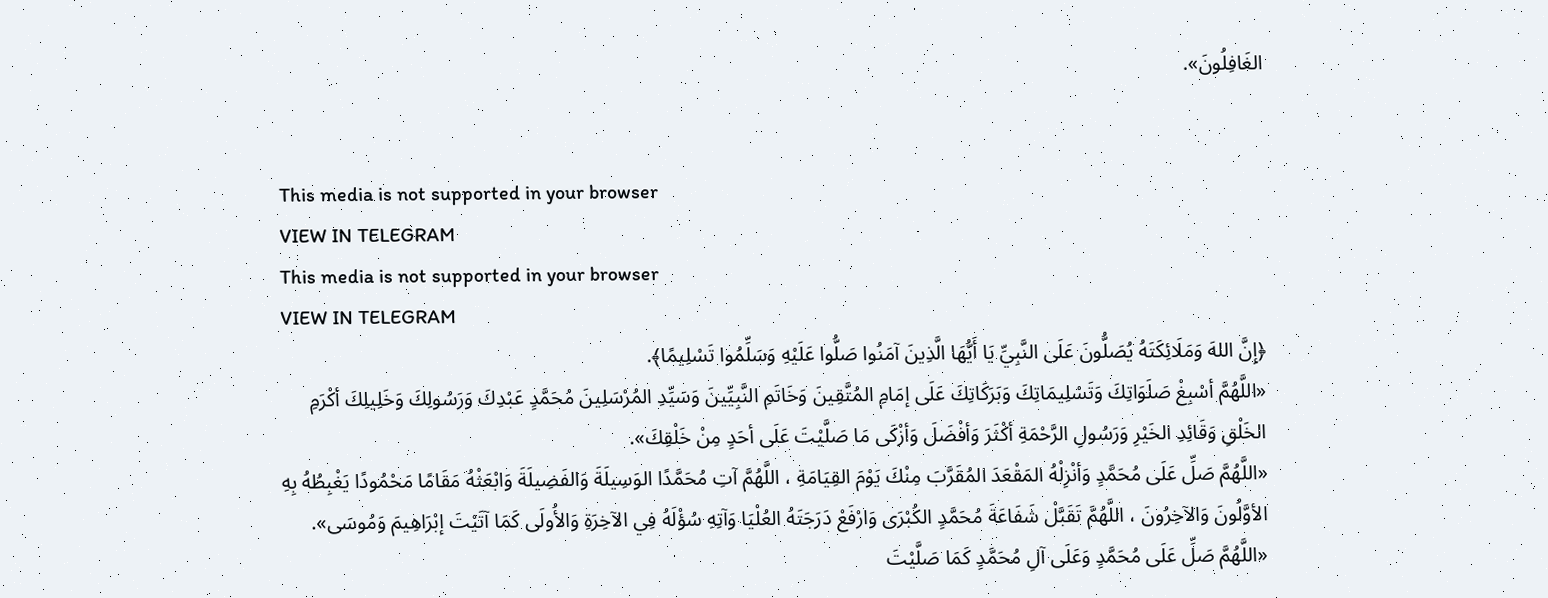الغَافِلُونَ».


This media is not supported in your browser
VIEW IN TELEGRAM
This media is not supported in your browser
VIEW IN TELEGRAM
﴿إِنَّ اللهَ وَمَلَائِكَتَهُ يُصَلُّونَ عَلَى النَّبِيِّ يَا أَيُّهَا الَّذِينَ آمَنُوا صَلُّوا عَلَيْهِ وَسَلِّمُوا تَسْلِيمًا﴾.
«اللَّهُمَّ أسْبِغْ صَلَوَاتِكَ وَتَسْلِيمَاتِكَ وَبَرَكَاتِكَ عَلَى إمَامِ المُتَّقِينَ وَخَاتَمِ النَّبِيِّينَ وَسَيِّدِ المُرْسَلِينَ مُحَمَّدٍ عَبْدِكَ وَرَسُولِكَ وَخَلِيلِكَ أكْرَمِ الخَلْقِ وَقَائِدِ الخَيْرِ وَرَسُولِ الرَّحْمَةِ أكْثَرَ وَأفْضَلَ وَأزْكَى مَا صَلَّيْتَ عَلَى أحَدٍ مِنْ خَلْقِكَ».
«اللَّهُمَّ صَلِّ عَلَى مُحَمَّدٍ وَأنْزِلْهُ المَقْعَدَ المُقَرَّبَ مِنْكَ يَوْمَ القِيَامَةِ ، اللَّهُمَّ آتِ مُحَمَّدًا الوَسِيلَةَ وَالفَضِيلَةَ وَابْعَثْهُ مَقَامًا مَحْمُودًا يَغْبِطُهُ بِهِ الأوَّلُونَ وَالآخِرُونَ ، اللَّهُمَّ تَقَبَّلْ شَفَاعَةَ مُحَمَّدٍ الكُبْرَى وَارْفَعْ دَرَجَتَهُ العُلْيَا وَآتِهِ سُؤْلَهُ فِي الآخِرَةِ وَالأُولَى كَمَا آتَيْتَ إبْرَاهِيمَ وَمُوسَى».
«اللَّهُمَّ صَلِّ عَلَى مُحَمَّدٍ وَعَلَى آلِ مُحَمَّدٍ كَمَا صَلَّيْتَ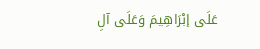عَلَى إبْرَاهِيمَ وَعَلَى آلِ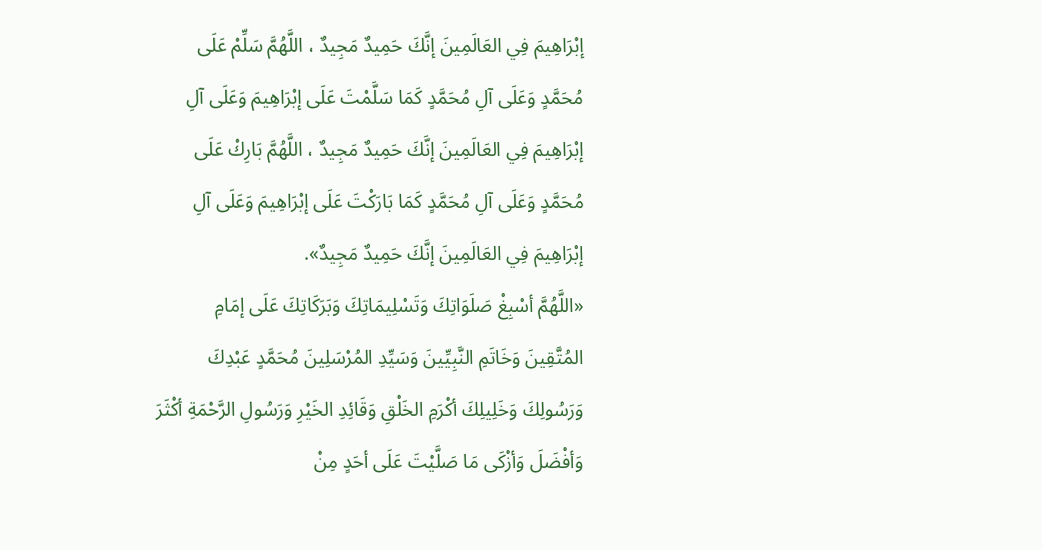إبْرَاهِيمَ فِي العَالَمِينَ إنَّكَ حَمِيدٌ مَجِيدٌ ، اللَّهُمَّ سَلِّمْ عَلَى مُحَمَّدٍ وَعَلَى آلِ مُحَمَّدٍ كَمَا سَلَّمْتَ عَلَى إبْرَاهِيمَ وَعَلَى آلِ إبْرَاهِيمَ فِي العَالَمِينَ إنَّكَ حَمِيدٌ مَجِيدٌ ، اللَّهُمَّ بَارِكْ عَلَى مُحَمَّدٍ وَعَلَى آلِ مُحَمَّدٍ كَمَا بَارَكْتَ عَلَى إبْرَاهِيمَ وَعَلَى آلِ إبْرَاهِيمَ فِي العَالَمِينَ إنَّكَ حَمِيدٌ مَجِيدٌ».
«اللَّهُمَّ أسْبِغْ صَلَوَاتِكَ وَتَسْلِيمَاتِكَ وَبَرَكَاتِكَ عَلَى إمَامِ المُتَّقِينَ وَخَاتَمِ النَّبِيِّينَ وَسَيِّدِ المُرْسَلِينَ مُحَمَّدٍ عَبْدِكَ وَرَسُولِكَ وَخَلِيلِكَ أكْرَمِ الخَلْقِ وَقَائِدِ الخَيْرِ وَرَسُولِ الرَّحْمَةِ أكْثَرَ وَأفْضَلَ وَأزْكَى مَا صَلَّيْتَ عَلَى أحَدٍ مِنْ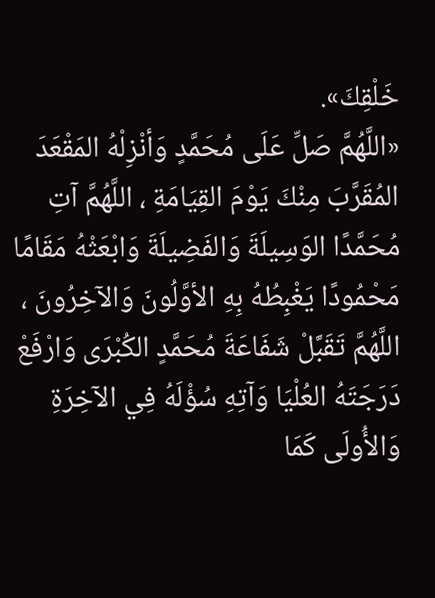خَلْقِكَ».
«اللَّهُمَّ صَلِّ عَلَى مُحَمَّدٍ وَأنْزِلْهُ المَقْعَدَ المُقَرَّبَ مِنْكَ يَوْمَ القِيَامَةِ ، اللَّهُمَّ آتِ مُحَمَّدًا الوَسِيلَةَ وَالفَضِيلَةَ وَابْعَثْهُ مَقَامًا مَحْمُودًا يَغْبِطُهُ بِهِ الأوَّلُونَ وَالآخِرُونَ ، اللَّهُمَّ تَقَبَّلْ شَفَاعَةَ مُحَمَّدٍ الكُبْرَى وَارْفَعْ دَرَجَتَهُ العُلْيَا وَآتِهِ سُؤْلَهُ فِي الآخِرَةِ وَالأُولَى كَمَا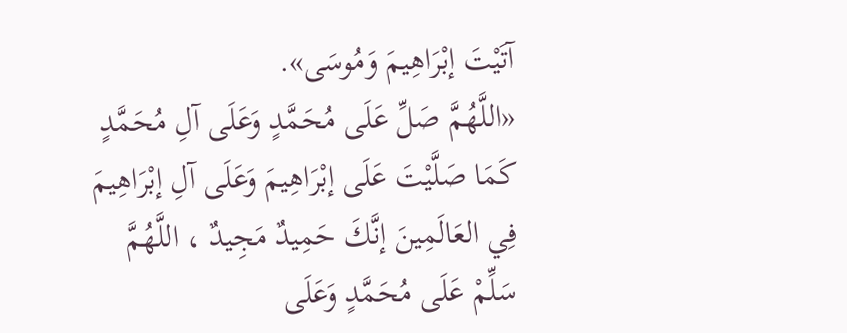آتَيْتَ إبْرَاهِيمَ وَمُوسَى».
«اللَّهُمَّ صَلِّ عَلَى مُحَمَّدٍ وَعَلَى آلِ مُحَمَّدٍ كَمَا صَلَّيْتَ عَلَى إبْرَاهِيمَ وَعَلَى آلِ إبْرَاهِيمَ فِي العَالَمِينَ إنَّكَ حَمِيدٌ مَجِيدٌ ، اللَّهُمَّ سَلِّمْ عَلَى مُحَمَّدٍ وَعَلَى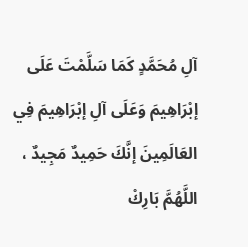آلِ مُحَمَّدٍ كَمَا سَلَّمْتَ عَلَى إبْرَاهِيمَ وَعَلَى آلِ إبْرَاهِيمَ فِي العَالَمِينَ إنَّكَ حَمِيدٌ مَجِيدٌ ، اللَّهُمَّ بَارِكْ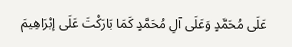عَلَى مُحَمَّدٍ وَعَلَى آلِ مُحَمَّدٍ كَمَا بَارَكْتَ عَلَى إبْرَاهِيمَ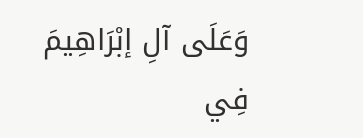وَعَلَى آلِ إبْرَاهِيمَ فِي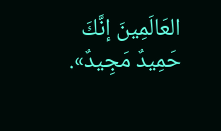العَالَمِينَ إنَّكَ حَمِيدٌ مَجِيدٌ».